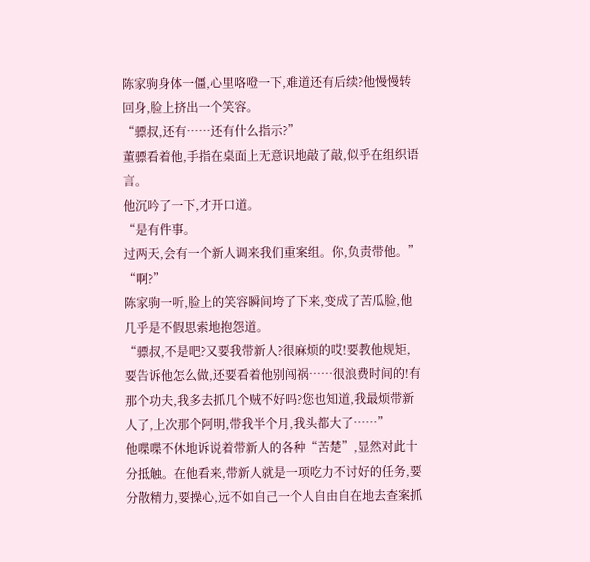陈家驹身体一僵,心里咯噔一下,难道还有后续?他慢慢转回身,脸上挤出一个笑容。
“骠叔,还有……还有什么指示?”
董骠看着他,手指在桌面上无意识地敲了敲,似乎在组织语言。
他沉吟了一下,才开口道。
“是有件事。
过两天,会有一个新人调来我们重案组。你,负责带他。”
“啊?”
陈家驹一听,脸上的笑容瞬间垮了下来,变成了苦瓜脸,他几乎是不假思索地抱怨道。
“骠叔,不是吧?又要我带新人?很麻烦的哎!要教他规矩,要告诉他怎么做,还要看着他别闯祸……很浪费时间的!有那个功夫,我多去抓几个贼不好吗?您也知道,我最烦带新人了,上次那个阿明,带我半个月,我头都大了……”
他喋喋不休地诉说着带新人的各种“苦楚”,显然对此十分抵触。在他看来,带新人就是一项吃力不讨好的任务,要分散精力,要操心,远不如自己一个人自由自在地去查案抓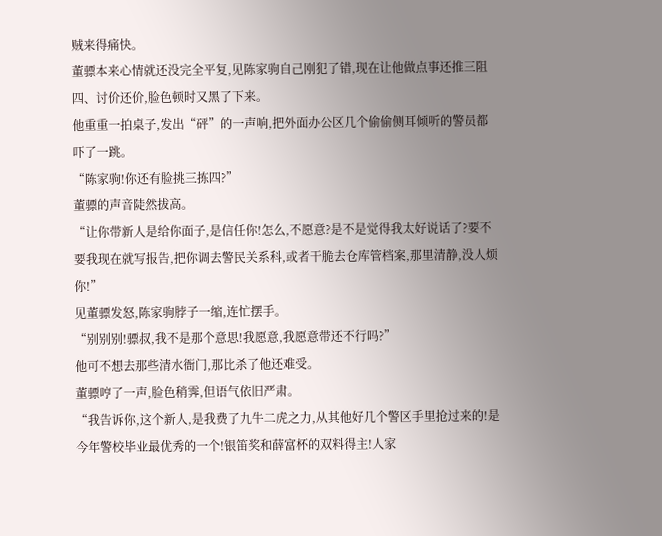贼来得痛快。
董骠本来心情就还没完全平复,见陈家驹自己刚犯了错,现在让他做点事还推三阻四、讨价还价,脸色顿时又黑了下来。
他重重一拍桌子,发出“砰”的一声响,把外面办公区几个偷偷侧耳倾听的警员都吓了一跳。
“陈家驹!你还有脸挑三拣四?”
董骠的声音陡然拔高。
“让你带新人是给你面子,是信任你!怎么,不愿意?是不是觉得我太好说话了?要不要我现在就写报告,把你调去警民关系科,或者干脆去仓库管档案,那里清静,没人烦你!”
见董骠发怒,陈家驹脖子一缩,连忙摆手。
“别别别!骠叔,我不是那个意思!我愿意,我愿意带还不行吗?”
他可不想去那些清水衙门,那比杀了他还难受。
董骠哼了一声,脸色稍霁,但语气依旧严肃。
“我告诉你,这个新人,是我费了九牛二虎之力,从其他好几个警区手里抢过来的!是今年警校毕业最优秀的一个!银笛奖和薛富杯的双料得主!人家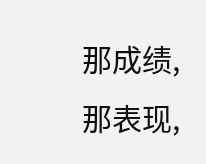那成绩,那表现,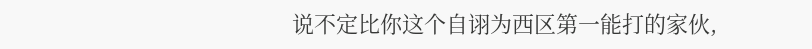说不定比你这个自诩为西区第一能打的家伙,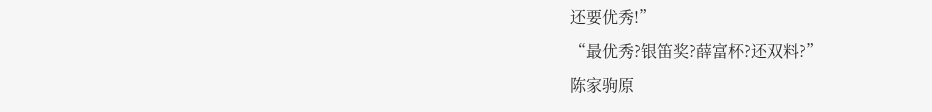还要优秀!”
“最优秀?银笛奖?薛富杯?还双料?”
陈家驹原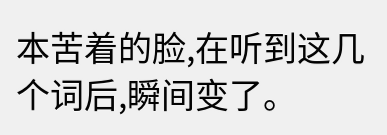本苦着的脸,在听到这几个词后,瞬间变了。